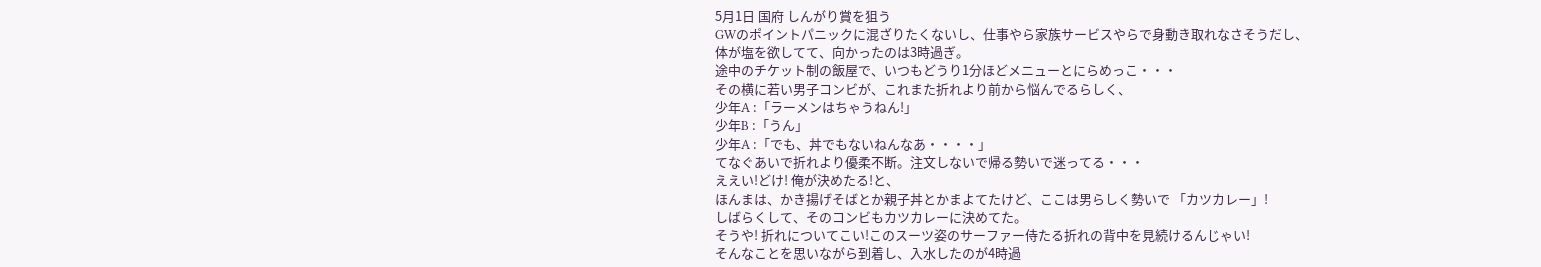5月1日 国府 しんがり賞を狙う
GWのポイントパニックに混ざりたくないし、仕事やら家族サービスやらで身動き取れなさそうだし、
体が塩を欲してて、向かったのは3時過ぎ。
途中のチケット制の飯屋で、いつもどうり1分ほどメニューとにらめっこ・・・
その横に若い男子コンビが、これまた折れより前から悩んでるらしく、
少年A :「ラーメンはちゃうねん!」
少年B :「うん」
少年A :「でも、丼でもないねんなあ・・・・」
てなぐあいで折れより優柔不断。注文しないで帰る勢いで迷ってる・・・
ええい!どけ! 俺が決めたる!と、
ほんまは、かき揚げそばとか親子丼とかまよてたけど、ここは男らしく勢いで 「カツカレー」!
しばらくして、そのコンビもカツカレーに決めてた。
そうや! 折れについてこい!このスーツ姿のサーファー侍たる折れの背中を見続けるんじゃい!
そんなことを思いながら到着し、入水したのが4時過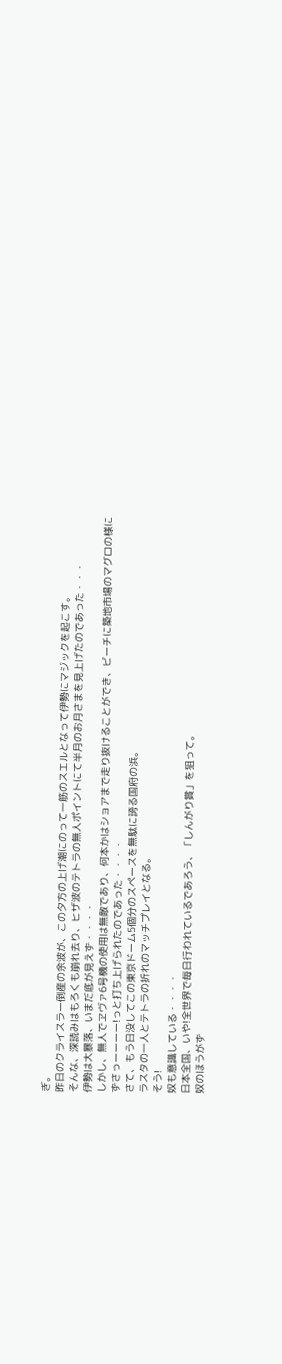ぎ。
昨日のクライスラー倒産の余波が、この夕方の上げ潮にのって一筋のスエルとなって伊勢にマジックを起こす。
そんな、深読みはもろくも崩れ去り、ヒザ波のテトラの無人ポイントにて半月のお月さまを見上げたのであった・・・
伊勢は大暴落、いまだ底が見えず・・・・
しかし、無人でヱヴァ6号機の使用は無敵であり、何本かはショアまで走り抜けることができ、ビーチに築地市場のマグロの様に
ずさっーーーー!っと打ち上げられたのであった・・・・
さて、もう日没してこの東京ドーム5個分のスペースを無駄に誇る国府の浜。
ラスタの一人とテトラの折れのマッチプレイとなる。
そう!
奴も意識している・・・・
日本全国、いや!全世界で毎日行われているであろう、「しんがり賞」を狙って。
奴のほうがず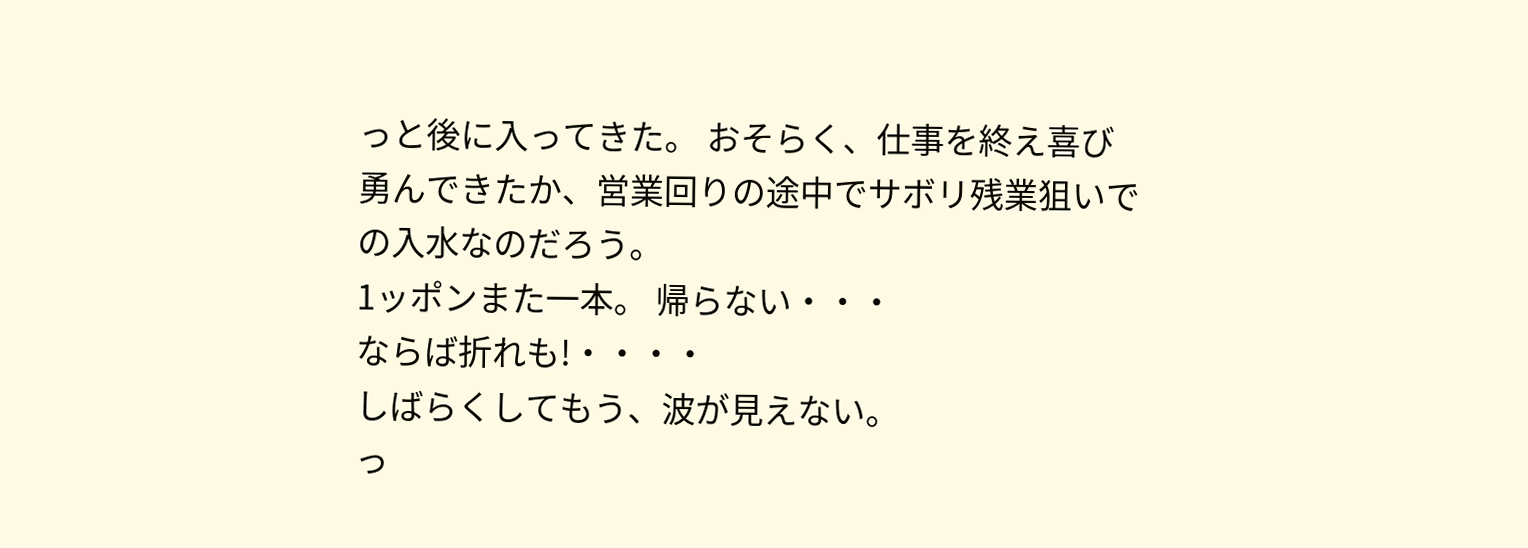っと後に入ってきた。 おそらく、仕事を終え喜び勇んできたか、営業回りの途中でサボリ残業狙いでの入水なのだろう。
1ッポンまた一本。 帰らない・・・
ならば折れも!・・・・
しばらくしてもう、波が見えない。
っ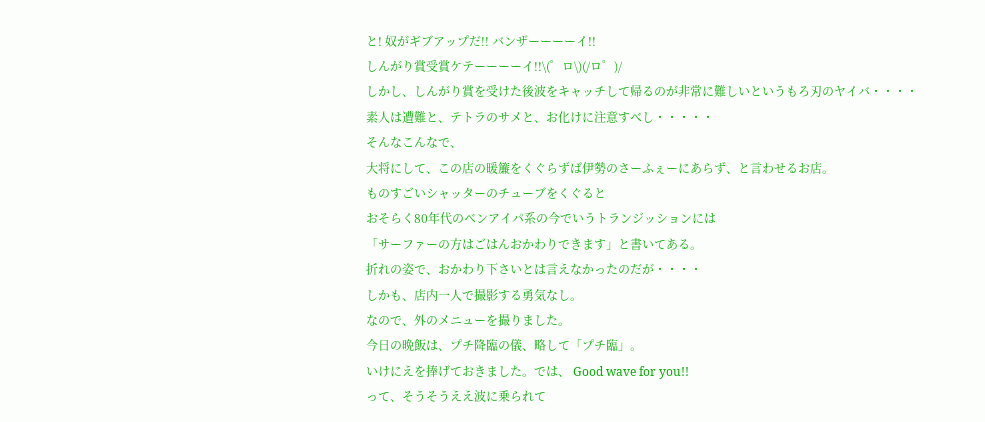と! 奴がギブアップだ!! バンザーーーーイ!!
しんがり賞受賞ケテーーーーイ!!\(゜ロ\)(/ロ゜)/
しかし、しんがり賞を受けた後波をキャッチして帰るのが非常に難しいというもろ刃のヤイバ・・・・
素人は遭難と、テトラのサメと、お化けに注意すべし・・・・・
そんなこんなで、
大将にして、この店の暖簾をくぐらずば伊勢のさーふぇーにあらず、と言わせるお店。
ものすごいシャッターのチューブをくぐると
おそらく80年代のベンアイパ系の今でいうトランジッションには
「サーファーの方はごはんおかわりできます」と書いてある。
折れの姿で、おかわり下さいとは言えなかったのだが・・・・
しかも、店内一人で撮影する勇気なし。
なので、外のメニューを撮りました。
今日の晩飯は、プチ降臨の儀、略して「プチ臨」。
いけにえを捧げておきました。では、 Good wave for you!!
って、そうそうええ波に乗られて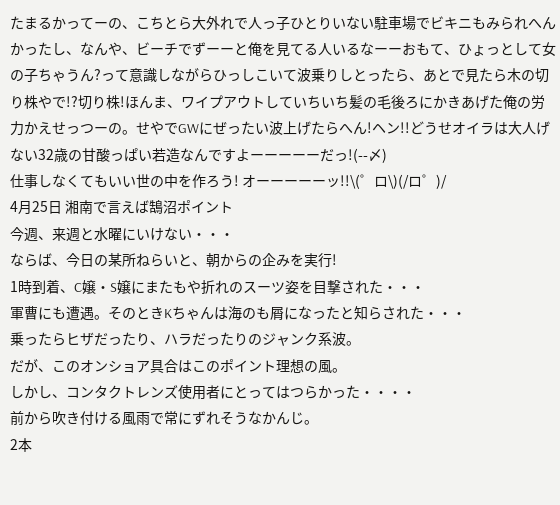たまるかってーの、こちとら大外れで人っ子ひとりいない駐車場でビキニもみられへんかったし、なんや、ビーチでずーーと俺を見てる人いるなーーおもて、ひょっとして女の子ちゃうん?って意識しながらひっしこいて波乗りしとったら、あとで見たら木の切り株やで!?切り株!ほんま、ワイプアウトしていちいち髪の毛後ろにかきあげた俺の労力かえせっつーの。せやでGWにぜったい波上げたらへん!ヘン!!どうせオイラは大人げない32歳の甘酸っぱい若造なんですよーーーーーだっ!(--〆)
仕事しなくてもいい世の中を作ろう! オーーーーーッ!!\(゜ロ\)(/ロ゜)/
4月25日 湘南で言えば鵠沼ポイント
今週、来週と水曜にいけない・・・
ならば、今日の某所ねらいと、朝からの企みを実行!
1時到着、C嬢・S嬢にまたもや折れのスーツ姿を目撃された・・・
軍曹にも遭遇。そのときKちゃんは海のも屑になったと知らされた・・・
乗ったらヒザだったり、ハラだったりのジャンク系波。
だが、このオンショア具合はこのポイント理想の風。
しかし、コンタクトレンズ使用者にとってはつらかった・・・・
前から吹き付ける風雨で常にずれそうなかんじ。
2本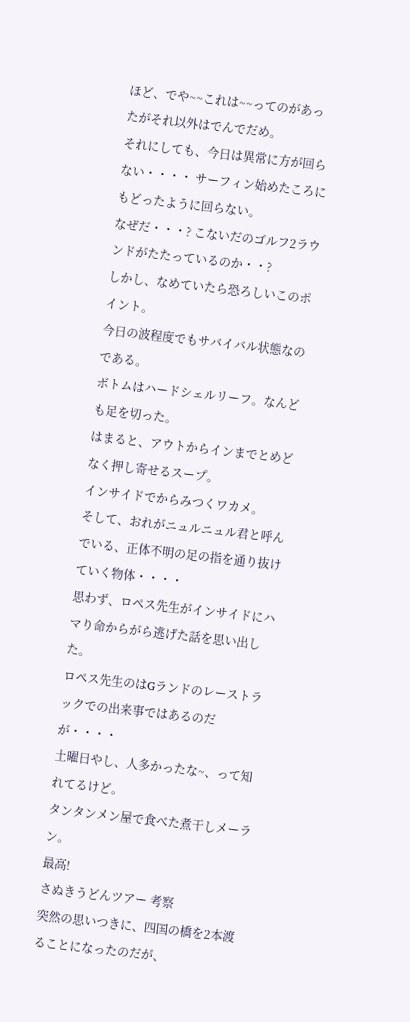ほど、でや~~これは~~ってのがあったがそれ以外はでんでだめ。
それにしても、今日は異常に方が回らない・・・・ サーフィン始めたころにもどったように回らない。
なぜだ・・・? こないだのゴルフ2ラウンドがたたっているのか・・?
しかし、なめていたら恐ろしいこのポイント。
今日の波程度でもサバイバル状態なのである。
ボトムはハードシェルリーフ。なんども足を切った。
はまると、アウトからインまでとめどなく押し寄せるスープ。
インサイドでからみつくワカメ。
そして、おれがニュルニュル君と呼んでいる、正体不明の足の指を通り抜けていく物体・・・・
思わず、ロペス先生がインサイドにハマり命からがら逃げた話を思い出した。
ロペス先生のはGランドのレーストラックでの出来事ではあるのだが・・・・
土曜日やし、人多かったな~、って知れてるけど。
タンタンメン屋で食べた煮干しメーラン。
最高!
さぬきうどんツアー 考察
突然の思いつきに、四国の橋を2本渡ることになったのだが、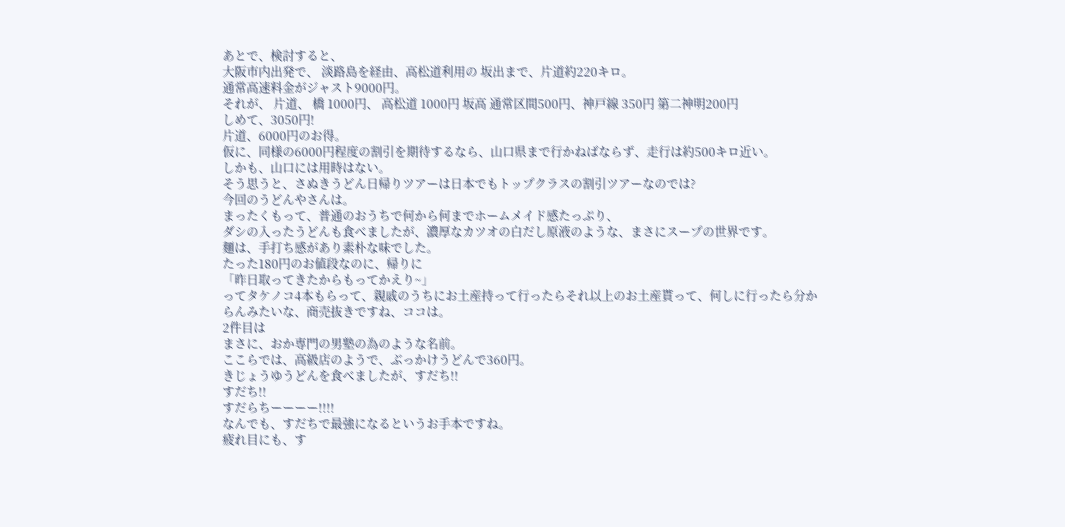あとで、検討すると、
大阪市内出発で、 淡路島を経由、高松道利用の 坂出まで、片道約220キロ。
通常高速料金がジャスト9000円。
それが、 片道、 橋 1000円、 高松道 1000円 坂高 通常区間500円、神戸線 350円 第二神明200円
しめて、3050円!
片道、6000円のお得。
仮に、同様の6000円程度の割引を期待するなら、山口県まで行かねばならず、走行は約500キロ近い。
しかも、山口には用時はない。
そう思うと、さぬきうどん日帰りツアーは日本でもトップクラスの割引ツアーなのでは?
今回のうどんやさんは。
まったくもって、普通のおうちで何から何までホームメイド感たっぷり、
ダシの入ったうどんも食べましたが、濃厚なカツオの白だし原液のような、まさにスープの世界です。
麺は、手打ち感があり素朴な味でした。
たった180円のお値段なのに、帰りに
「昨日取ってきたからもってかえり~」
ってタケノコ4本もらって、親戚のうちにお土産持って行ったらそれ以上のお土産貰って、何しに行ったら分からんみたいな、商売抜きですね、ココは。
2件目は
まさに、おか専門の男塾の為のような名前。
ここらでは、高級店のようで、ぶっかけうどんで360円。
きじょうゆうどんを食べましたが、すだち!!
すだち!!
すだらちーーーー!!!!
なんでも、すだちで最強になるというお手本ですね。
疲れ目にも、す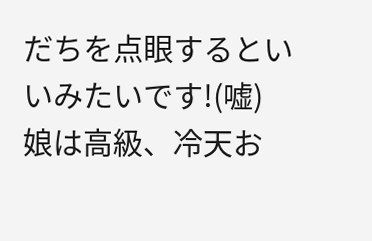だちを点眼するといいみたいです!(嘘)
娘は高級、冷天お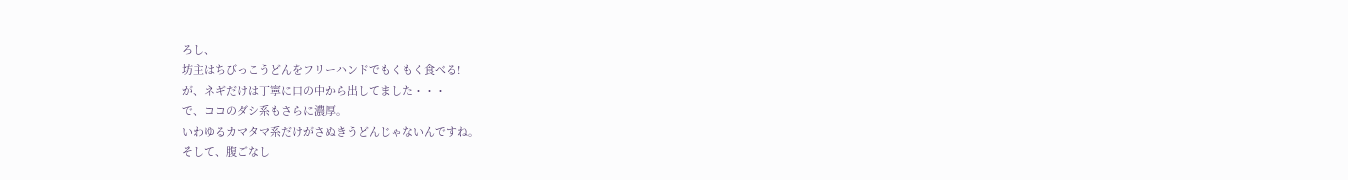ろし、
坊主はちびっこうどんをフリーハンドでもくもく食べる!
が、ネギだけは丁寧に口の中から出してました・・・
で、ココのダシ系もさらに濃厚。
いわゆるカマタマ系だけがさぬきうどんじゃないんですね。
そして、腹ごなし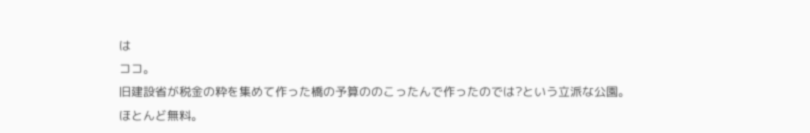は
ココ。
旧建設省が税金の粋を集めて作った橋の予算ののこったんで作ったのでは?という立派な公園。
ほとんど無料。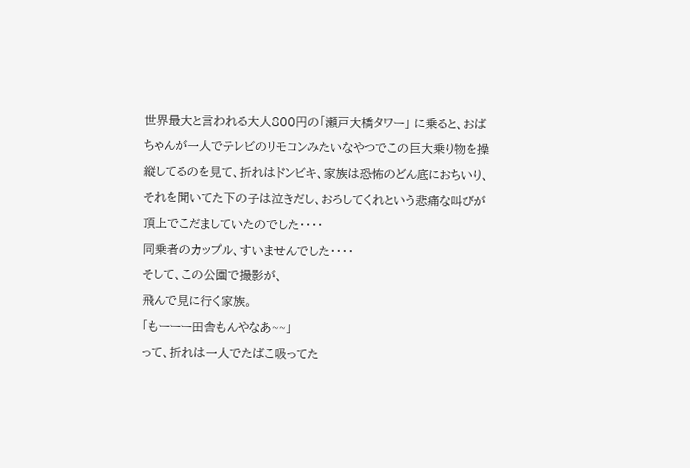世界最大と言われる大人800円の「瀬戸大橋タワー」 に乗ると、おばちゃんが一人でテレビのリモコンみたいなやつでこの巨大乗り物を操縦してるのを見て、折れはドンビキ、家族は恐怖のどん底におちいり、それを聞いてた下の子は泣きだし、おろしてくれという悲痛な叫びが頂上でこだましていたのでした・・・・
同乗者のカップル、すいませんでした・・・・
そして、この公園で撮影が、
飛んで見に行く家族。
「もーーー田舎もんやなあ~~」
って、折れは一人でたばこ吸ってた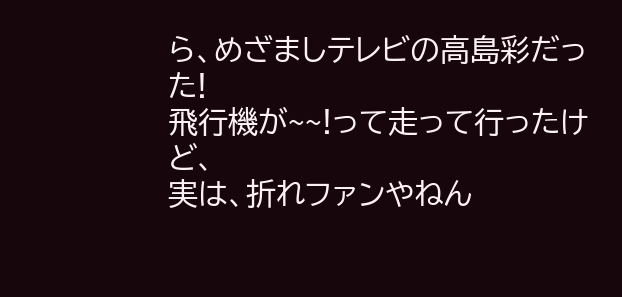ら、めざましテレビの高島彩だった!
飛行機が~~!って走って行ったけど、
実は、折れファンやねん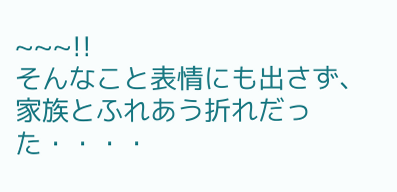~~~!!
そんなこと表情にも出さず、家族とふれあう折れだった・・・・